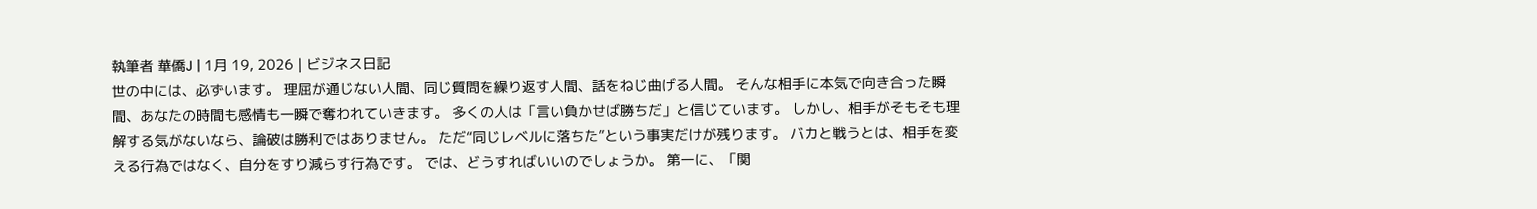執筆者 華僑J | 1月 19, 2026 | ビジネス日記
世の中には、必ずいます。 理屈が通じない人間、同じ質問を繰り返す人間、話をねじ曲げる人間。 そんな相手に本気で向き合った瞬間、あなたの時間も感情も一瞬で奪われていきます。 多くの人は「言い負かせば勝ちだ」と信じています。 しかし、相手がそもそも理解する気がないなら、論破は勝利ではありません。 ただ“同じレベルに落ちた”という事実だけが残ります。 バカと戦うとは、相手を変える行為ではなく、自分をすり減らす行為です。 では、どうすればいいのでしょうか。 第一に、「関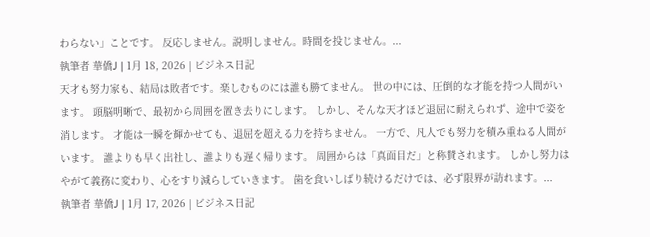わらない」ことです。 反応しません。説明しません。時間を投じません。...
執筆者 華僑J | 1月 18, 2026 | ビジネス日記
天才も努力家も、結局は敗者です。楽しむものには誰も勝てません。 世の中には、圧倒的な才能を持つ人間がいます。 頭脳明晰で、最初から周囲を置き去りにします。 しかし、そんな天才ほど退屈に耐えられず、途中で姿を消します。 才能は一瞬を輝かせても、退屈を超える力を持ちません。 一方で、凡人でも努力を積み重ねる人間がいます。 誰よりも早く出社し、誰よりも遅く帰ります。 周囲からは「真面目だ」と称賛されます。 しかし努力はやがて義務に変わり、心をすり減らしていきます。 歯を食いしばり続けるだけでは、必ず限界が訪れます。...
執筆者 華僑J | 1月 17, 2026 | ビジネス日記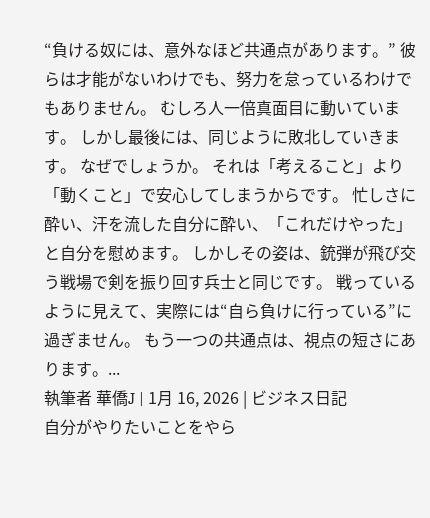“負ける奴には、意外なほど共通点があります。” 彼らは才能がないわけでも、努力を怠っているわけでもありません。 むしろ人一倍真面目に動いています。 しかし最後には、同じように敗北していきます。 なぜでしょうか。 それは「考えること」より「動くこと」で安心してしまうからです。 忙しさに酔い、汗を流した自分に酔い、「これだけやった」と自分を慰めます。 しかしその姿は、銃弾が飛び交う戦場で剣を振り回す兵士と同じです。 戦っているように見えて、実際には“自ら負けに行っている”に過ぎません。 もう一つの共通点は、視点の短さにあります。...
執筆者 華僑J | 1月 16, 2026 | ビジネス日記
自分がやりたいことをやら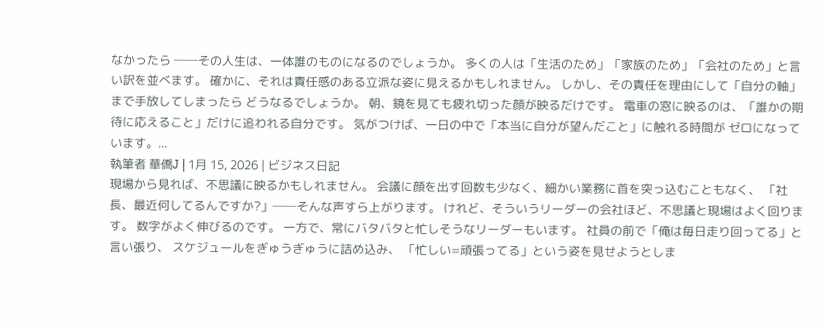なかったら ──その人生は、一体誰のものになるのでしょうか。 多くの人は「生活のため」「家族のため」「会社のため」と言い訳を並べます。 確かに、それは責任感のある立派な姿に見えるかもしれません。 しかし、その責任を理由にして「自分の軸」まで手放してしまったら どうなるでしょうか。 朝、鏡を見ても疲れ切った顔が映るだけです。 電車の窓に映るのは、「誰かの期待に応えること」だけに追われる自分です。 気がつけば、一日の中で「本当に自分が望んだこと」に触れる時間が ゼロになっています。...
執筆者 華僑J | 1月 15, 2026 | ビジネス日記
現場から見れば、不思議に映るかもしれません。 会議に顔を出す回数も少なく、細かい業務に首を突っ込むこともなく、 「社長、最近何してるんですか?」──そんな声すら上がります。 けれど、そういうリーダーの会社ほど、不思議と現場はよく回ります。 数字がよく伸びるのです。 一方で、常にバタバタと忙しそうなリーダーもいます。 社員の前で「俺は毎日走り回ってる」と言い張り、 スケジュールをぎゅうぎゅうに詰め込み、 「忙しい=頑張ってる」という姿を見せようとしま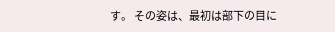す。 その姿は、最初は部下の目に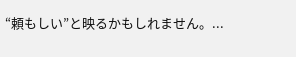“頼もしい”と映るかもしれません。...